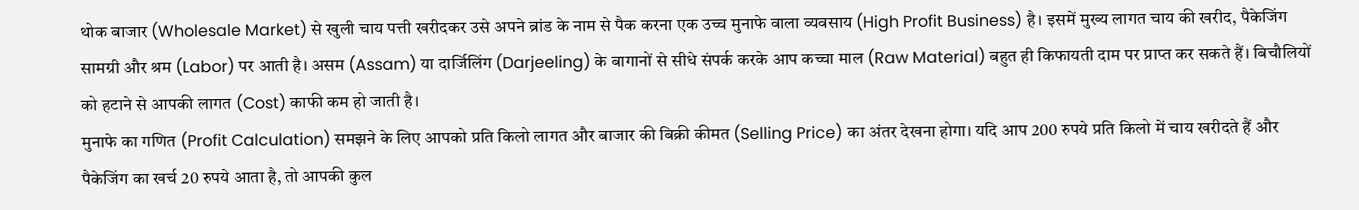थोक बाजार (Wholesale Market) से खुली चाय पत्ती खरीदकर उसे अपने ब्रांड के नाम से पैक करना एक उच्च मुनाफे वाला व्यवसाय (High Profit Business) है। इसमें मुख्य लागत चाय की खरीद, पैकेजिंग सामग्री और श्रम (Labor) पर आती है। असम (Assam) या दार्जिलिंग (Darjeeling) के बागानों से सीधे संपर्क करके आप कच्चा माल (Raw Material) बहुत ही किफायती दाम पर प्राप्त कर सकते हैं। बिचौलियों को हटाने से आपकी लागत (Cost) काफी कम हो जाती है।
मुनाफे का गणित (Profit Calculation) समझने के लिए आपको प्रति किलो लागत और बाजार की बिक्री कीमत (Selling Price) का अंतर देखना होगा। यदि आप 200 रुपये प्रति किलो में चाय खरीदते हैं और पैकेजिंग का खर्च 20 रुपये आता है, तो आपकी कुल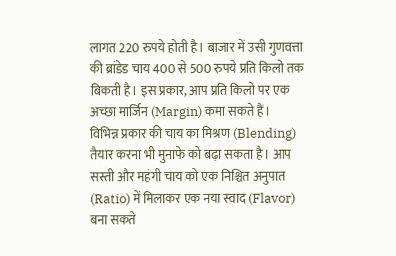लागत 220 रुपये होती है। बाजार में उसी गुणवत्ता की ब्रांडेड चाय 400 से 500 रुपये प्रति किलो तक बिकती है। इस प्रकार, आप प्रति किलो पर एक अच्छा मार्जिन (Margin) कमा सकते हैं।
विभिन्न प्रकार की चाय का मिश्रण (Blending) तैयार करना भी मुनाफे को बढ़ा सकता है। आप सस्ती और महंगी चाय को एक निश्चित अनुपात (Ratio) में मिलाकर एक नया स्वाद (Flavor) बना सकते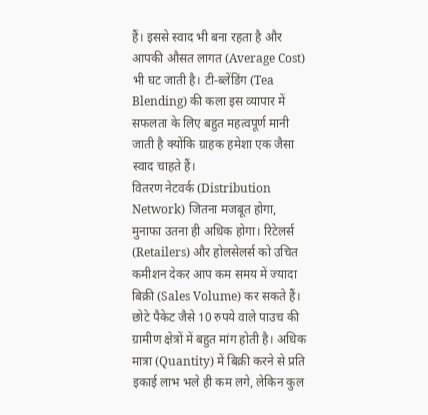हैं। इससे स्वाद भी बना रहता है और आपकी औसत लागत (Average Cost) भी घट जाती है। टी-ब्लेंडिंग (Tea Blending) की कला इस व्यापार में सफलता के लिए बहुत महत्वपूर्ण मानी जाती है क्योंकि ग्राहक हमेशा एक जैसा स्वाद चाहते हैं।
वितरण नेटवर्क (Distribution Network) जितना मजबूत होगा, मुनाफा उतना ही अधिक होगा। रिटेलर्स (Retailers) और होलसेलर्स को उचित कमीशन देकर आप कम समय में ज्यादा बिक्री (Sales Volume) कर सकते हैं। छोटे पैकेट जैसे 10 रुपये वाले पाउच की ग्रामीण क्षेत्रों में बहुत मांग होती है। अधिक मात्रा (Quantity) में बिक्री करने से प्रति इकाई लाभ भले ही कम लगे, लेकिन कुल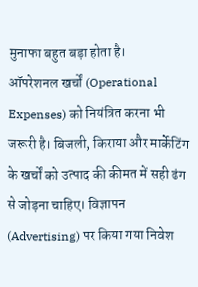मुनाफा बहुत बड़ा होता है।
ऑपरेशनल खर्चों (Operational Expenses) को नियंत्रित करना भी जरूरी है। बिजली, किराया और मार्केटिंग के खर्चों को उत्पाद की कीमत में सही ढंग से जोड़ना चाहिए। विज्ञापन (Advertising) पर किया गया निवेश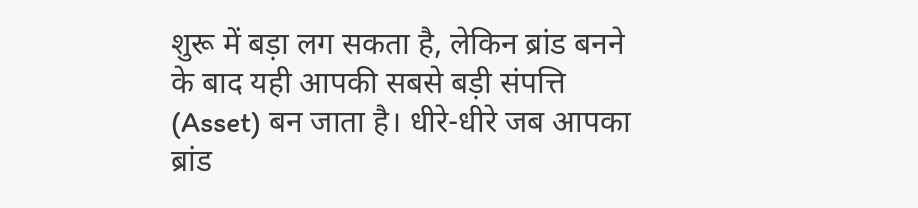शुरू में बड़ा लग सकता है, लेकिन ब्रांड बनने के बाद यही आपकी सबसे बड़ी संपत्ति (Asset) बन जाता है। धीरे-धीरे जब आपका ब्रांड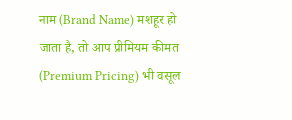नाम (Brand Name) मशहूर हो जाता है, तो आप प्रीमियम कीमत (Premium Pricing) भी वसूल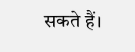सकते हैं।